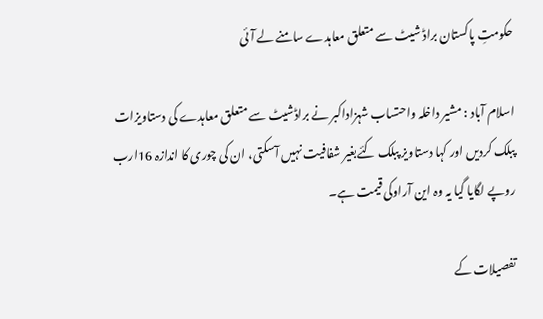حکومتِ پاکستان براڈ شیٹ سے متعلق معاہدے سامنے لے آئی

اسلام آباد : مشیر داخلہ واحتساب شہزاداکبر نے براڈشیٹ سے متعلق معاہدے کی دستاویزات پبلک کردیں اور کہا دستاویز پبلک کئےبغیر شفافیت نہیں آسکتی، ان کی چوری کا اندازہ 16ارب روپے لگایا گیا یہ وہ این آراوکی قیمت ہے۔

تفصیلات کے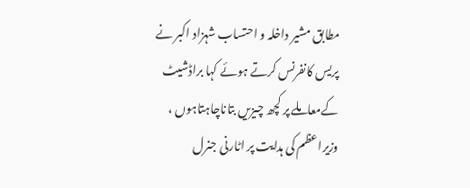مطابق مشیر داخلہ و احتساب شہزاد اکبر نے پریس کانفرنس کرتے ہوئے کہا براڈشیٹ کےمعاملے پر کچھ چیزیں بتاناچاہتاہوں ، وزیراعظم کی ہدایت پر اٹارنی جنرل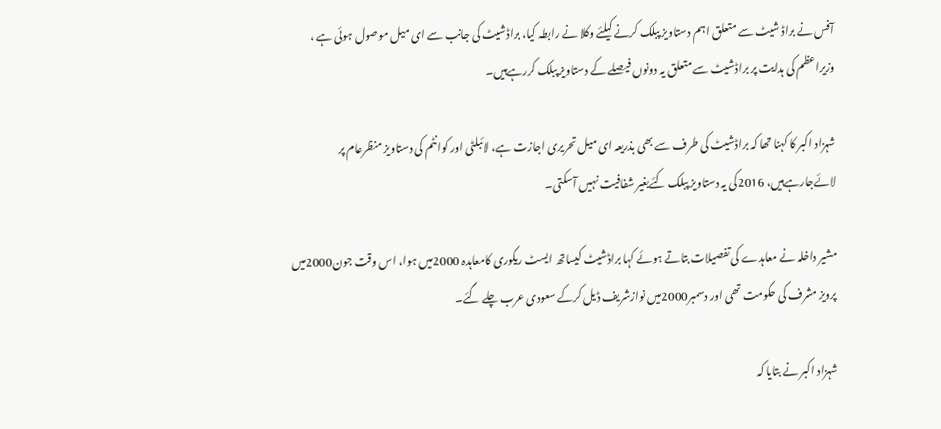آفس نے براڈ شیٹ سے متعلق اہم دستاویز پبلک کرنے کیلئے وکلا نے رابطہ کیا، براڈشیٹ کی جانب سے ای میل موصول ہوئی ہے ، وزیراعظم کی ہدایت پر براڈشیٹ سے متعلق یہ دونوں فیصلے کے دستاویز پبلک کررہےہیں۔

شہزاد اکبر کا کہنا تھا کہ براڈشیٹ کی طرف سے بھی بذریعہ ای میل تحریری اجازت ہے، لائبلٹی اور کوانٹم کی دستاویز منظرعام پر لائےجارہےہیں، 2016کی یہ دستاویز پبلک کئےبغیر شفافیت نہیں آسکتی۔

مشیر داخلہ نے معاہدے کی تفصیلات بتاتے ہوئے کہا براڈشیٹ کیساتھ ایسٹ ریکوری کامعاہدہ 2000میں ہوا، اس وقت جون2000میں پرویز مشرف کی حکومت تھی اور دسمبر2000میں نوازشریف ڈیل کرکے سعودی عرب چلے گئے۔

شہزاد اکبر نے بتایا کہ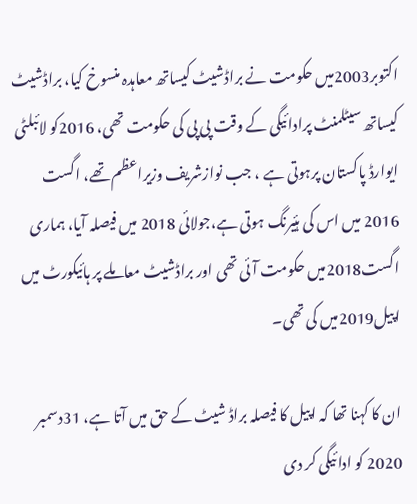اکتوبر2003میں حکومت نے براڈشیٹ کیساتھ معاہدہ منسوخ کیا، براڈشیٹ کیساتھ سیٹلمنٹ پرادائیگی کے وقت پی پی کی حکومت تھی، 2016کو لائبلٹی ایوارڈ پاکستان پرہوتی ہے ، جب نوازشریف وزیراعظم تھے، اگست 2016 میں اس کی ہئیرنگ ہوتی ہے،جولائی 2018 میں فیصلہ آیا، ہماری اگست2018میں حکومت آئی تھی اور براڈشیٹ معاملے پر ہائیکورٹ میں اپیل2019میں کی تھی۔

ان کا کہنا تھا کہ اپیل کا فیصلہ براڈ شیٹ کے حق میں آتا ہے، 31دسمبر 2020 کو ادائیگی کر دی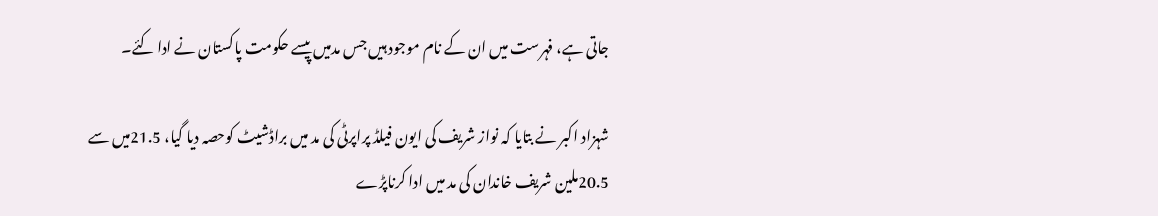جاتی ہے، فہرست میں ان کے نام موجود ہیں جس مدمیں پیسے حکومت پاکستان نے ادا کئے۔

شہزاد اکبر نے بتایا کہ نواز شریف کی ایون فیلڈ پراپرٹی کی مد میں براڈشیٹ کوحصہ دیا گیا، 21.5میں سے 20.5ملین شریف خاندان کی مد میں ادا کرناپڑے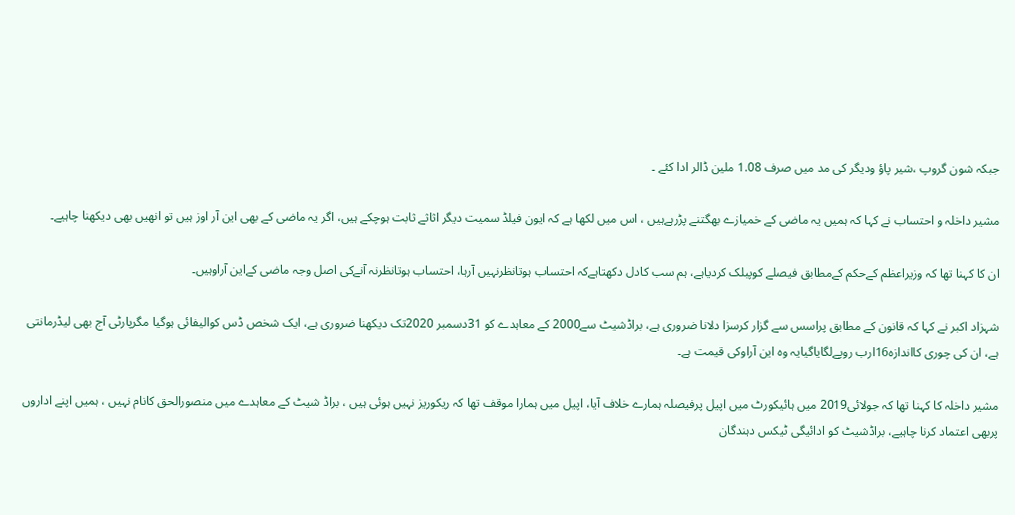جبکہ شون گروپ ،شیر پاؤ ودیگر کی مد میں صرف 1.08 ملین ڈالر ادا کئے ۔

مشیر داخلہ و احتساب نے کہا کہ ہمیں یہ ماضی کے خمیازے بھگتنے پڑرہےہیں ، اس میں لکھا ہے کہ ایون فیلڈ سمیت دیگر اثاثے ثابت ہوچکے ہیں، اگر یہ ماضی کے بھی این آر اوز ہیں تو انھیں بھی دیکھنا چاہیے۔

ان کا کہنا تھا کہ وزیراعظم کےحکم کےمطابق فیصلے کوپبلک کردیاہے، ہم سب کادل دکھتاہےکہ احتساب ہوتانظرنہیں آرہا، احتساب ہوتانظرنہ آنےکی اصل وجہ ماضی کےاین آراوہیں۔

شہزاد اکبر نے کہا کہ قانون کے مطابق پراسس سے گزار کرسزا دلانا ضروری ہے، براڈشیٹ سے2000 کے معاہدے کو 31دسمبر 2020تک دیکھنا ضروری ہے، ایک شخص ڈس کوالیفائی ہوگیا مگرپارٹی آج بھی لیڈرمانتی ہے، ان کی چوری کااندازہ16ارب روپےلگایاگیایہ وہ این آراوکی قیمت ہے۔

مشیر داخلہ کا کہنا تھا کہ جولائی2019 میں ہائیکورٹ میں اپیل پرفیصلہ ہمارے خلاف آیا، اپیل میں ہمارا موقف تھا کہ ریکوریز نہیں ہوئی ہیں ، براڈ شیٹ کے معاہدے میں منصورالحق کانام نہیں ، ہمیں اپنے اداروں پربھی اعتماد کرنا چاہیے، براڈشیٹ کو ادائیگی ٹیکس دہندگان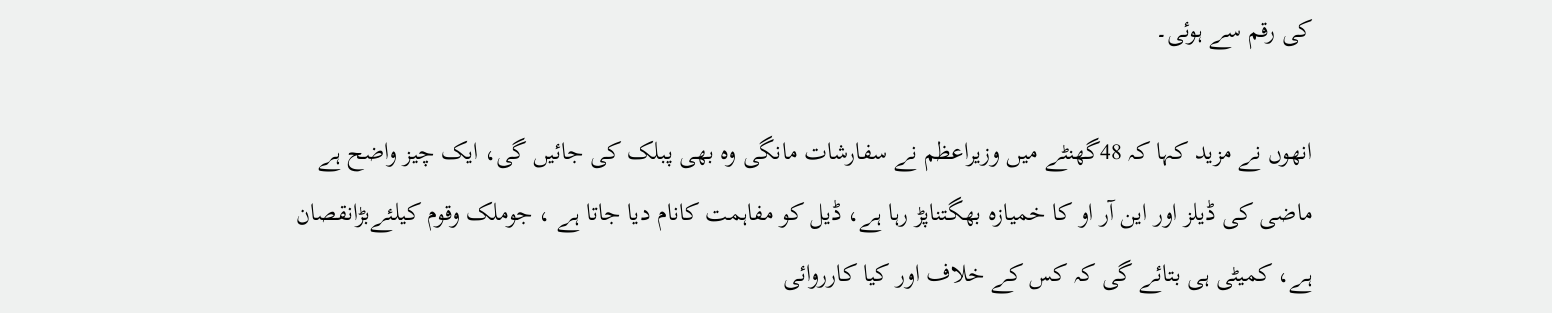کی رقم سے ہوئی۔

انھوں نے مزید کہا کہ 48گھنٹے میں وزیراعظم نے سفارشات مانگی وہ بھی پبلک کی جائیں گی، ایک چیز واضح ہے ماضی کی ڈیلز اور این آر او کا خمیازہ بھگتناپڑ رہا ہے، ڈیل کو مفاہمت کانام دیا جاتا ہے ، جوملک وقوم کیلئےبڑانقصان ہے، کمیٹی ہی بتائے گی کہ کس کے خلاف اور کیا کارروائی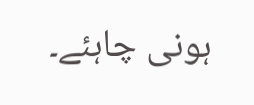ہونی چاہئے۔